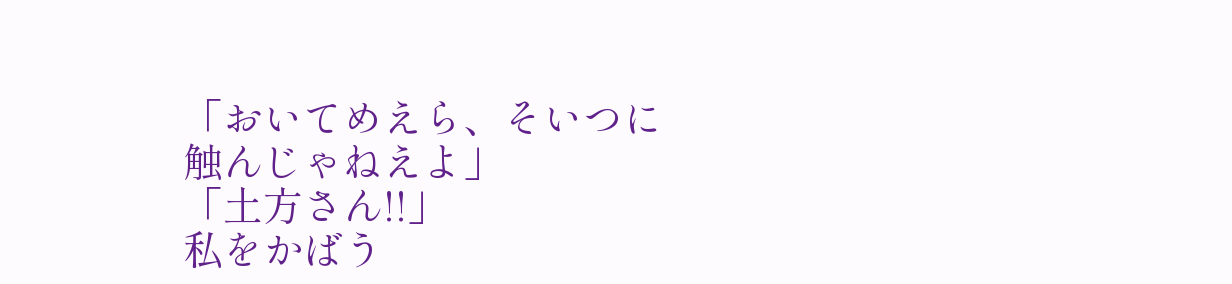「おいてめえら、そいつに触んじゃねえよ」
「土方さん!!」
私をかばう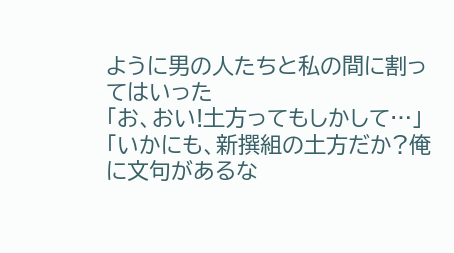ように男の人たちと私の間に割ってはいった
「お、おい!土方ってもしかして…」
「いかにも、新撰組の土方だか?俺に文句があるな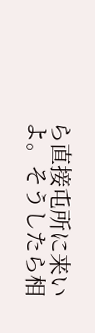ら直接屯所に来いよ。そうしたら相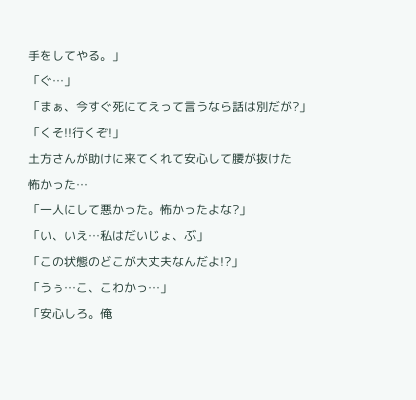手をしてやる。」
「ぐ…」
「まぁ、今すぐ死にてえって言うなら話は別だが?」
「くそ!!行くぞ!」
土方さんが助けに来てくれて安心して腰が抜けた
怖かった…
「一人にして悪かった。怖かったよな?」
「い、いえ…私はだいじょ、ぶ」
「この状態のどこが大丈夫なんだよ!?」
「うぅ…こ、こわかっ…」
「安心しろ。俺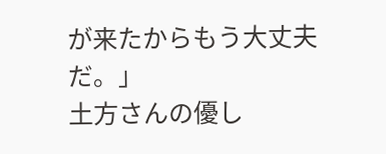が来たからもう大丈夫だ。」
土方さんの優し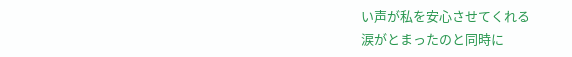い声が私を安心させてくれる
涙がとまったのと同時に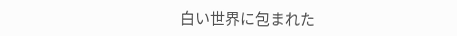白い世界に包まれた